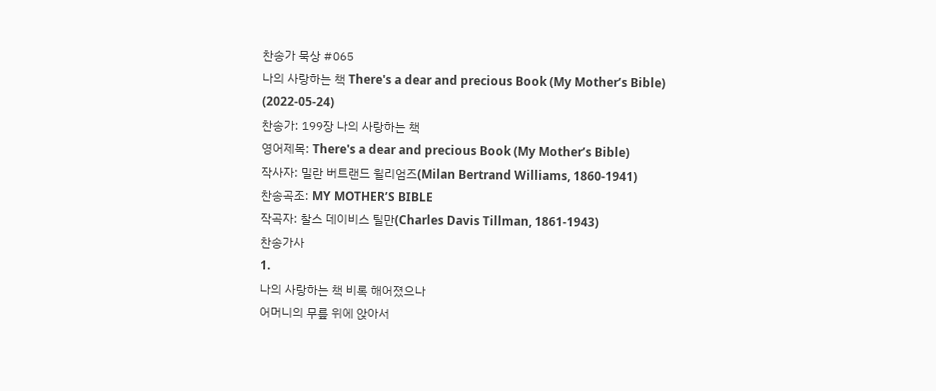찬송가 묵상 #065
나의 사랑하는 책 There's a dear and precious Book (My Mother’s Bible)
(2022-05-24)
찬송가: 199장 나의 사랑하는 책
영어제목: There's a dear and precious Book (My Mother’s Bible)
작사자: 밀란 버트랜드 윌리엄즈(Milan Bertrand Williams, 1860-1941)
찬송곡조: MY MOTHER’S BIBLE
작곡자: 찰스 데이비스 틸만(Charles Davis Tillman, 1861-1943)
찬송가사
1.
나의 사랑하는 책 비록 해어졌으나
어머니의 무릎 위에 앉아서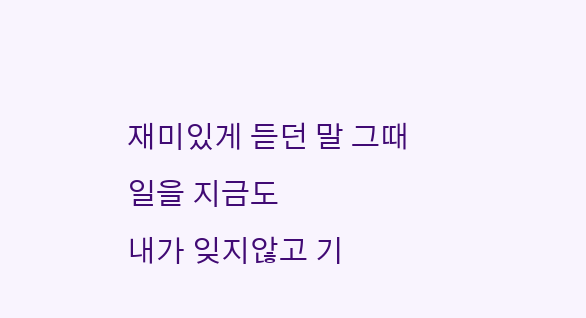재미있게 듣던 말 그때 일을 지금도
내가 잊지않고 기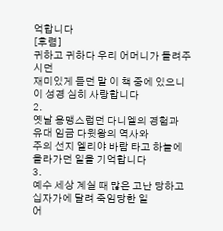억합니다
[후렴]
귀하고 귀하다 우리 어머니가 들려주시던
재미있게 듣던 말 이 책 중에 있으니
이 성경 심히 사랑합니다
2.
옛날 용맹스럽던 다니엘의 경험과
유대 임금 다윗왕의 역사와
주의 선지 엘리야 바람 타고 하늘에
올라가던 일을 기억합니다
3.
예수 세상 계실 때 많은 고난 당하고
십자가에 달려 죽임당한 일
어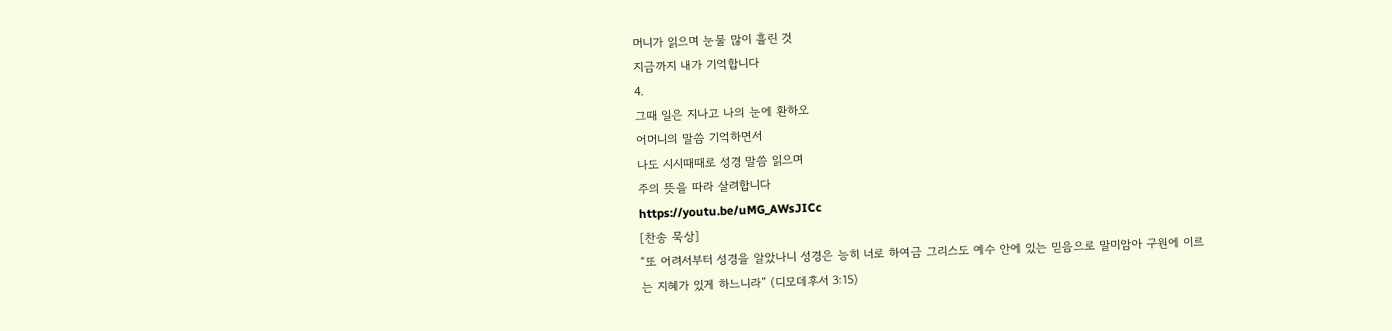머니가 읽으며 눈물 많이 흘린 것
지금까지 내가 기억합니다
4.
그때 일은 지나고 나의 눈에 환하오
어머니의 말씀 기억하면서
나도 시시때때로 성경 말씀 읽으며
주의 뜻을 따라 살려합니다
https://youtu.be/uMG_AWsJICc
[찬송 묵상]
“또 어려서부터 성경을 알았나니 성경은 능히 너로 하여금 그리스도 예수 안에 있는 믿음으로 말미암아 구원에 이르는 지혜가 있게 하느니라” (디모데후서 3:15)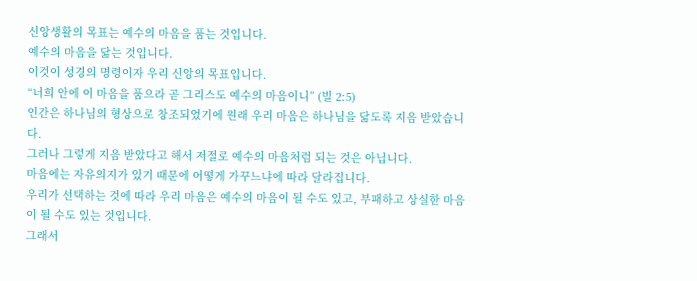신앙생활의 목표는 예수의 마음을 품는 것입니다.
예수의 마음을 닮는 것입니다.
이것이 성경의 명령이자 우리 신앙의 목표입니다.
“너희 안에 이 마음을 품으라 곧 그리스도 예수의 마음이니” (빌 2:5)
인간은 하나님의 형상으로 창조되었기에 원래 우리 마음은 하나님을 닮도록 지음 받았습니다.
그러나 그렇게 지음 받았다고 해서 저절로 예수의 마음처럼 되는 것은 아닙니다.
마음에는 자유의지가 있기 때문에 어떻게 가꾸느냐에 따라 달라집니다.
우리가 선택하는 것에 따라 우리 마음은 예수의 마음이 될 수도 있고, 부패하고 상실한 마음이 될 수도 있는 것입니다.
그래서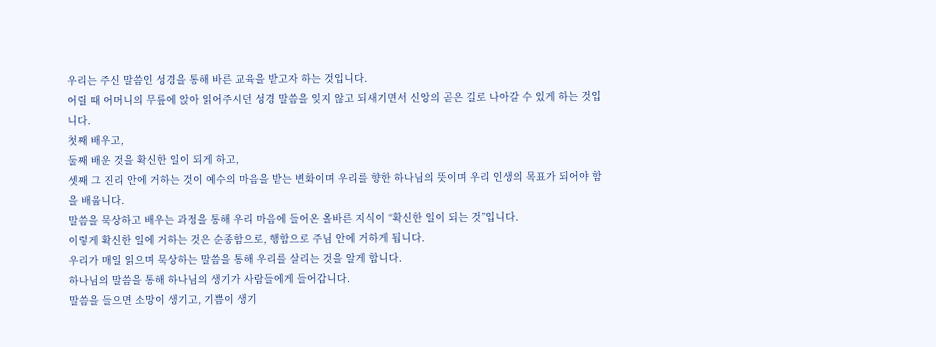우리는 주신 말씀인 성경을 통해 바른 교육을 받고자 하는 것입니다.
어릴 때 어머니의 무릎에 앉아 읽어주시던 성경 말씀을 잊지 않고 되새기면서 신앙의 곧은 길로 나아갈 수 있게 하는 것입니다.
첫째 배우고,
둘째 배운 것을 확신한 일이 되게 하고,
셋째 그 진리 안에 거하는 것이 예수의 마음을 받는 변화이며 우리를 향한 하나님의 뜻이며 우리 인생의 목표가 되어야 함을 배웁니다.
말씀을 묵상하고 배우는 과정을 통해 우리 마음에 들어온 올바른 지식이 “확신한 일이 되는 것”입니다.
이렇게 확신한 일에 거하는 것은 순종함으로, 행함으로 주님 안에 거하게 됩니다.
우리가 매일 읽으며 묵상하는 말씀을 통해 우리를 살리는 것을 알게 합니다.
하나님의 말씀을 통해 하나님의 생기가 사람들에게 들어갑니다.
말씀을 들으면 소망이 생기고, 기쁨이 생기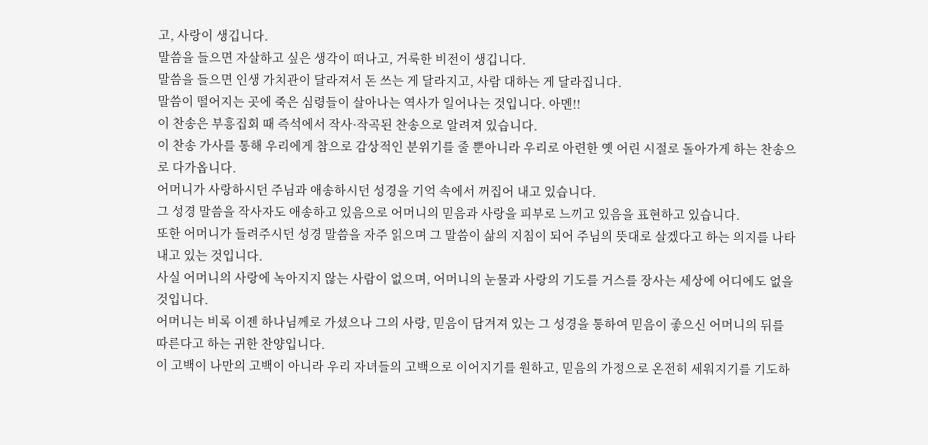고, 사랑이 생깁니다.
말씀을 들으면 자살하고 싶은 생각이 떠나고, 거룩한 비전이 생깁니다.
말씀을 들으면 인생 가치관이 달라져서 돈 쓰는 게 달라지고, 사람 대하는 게 달라집니다.
말씀이 떨어지는 곳에 죽은 심령들이 살아나는 역사가 일어나는 것입니다. 아멘!!
이 찬송은 부흥집회 때 즉석에서 작사·작곡된 찬송으로 알려져 있습니다.
이 찬송 가사를 통해 우리에게 참으로 감상적인 분위기를 줄 뿐아니라 우리로 아련한 옛 어린 시절로 돌아가게 하는 찬송으로 다가옵니다.
어머니가 사랑하시던 주님과 애송하시던 성경을 기억 속에서 꺼집어 내고 있습니다.
그 성경 말씀을 작사자도 애송하고 있음으로 어머니의 믿음과 사랑을 피부로 느끼고 있음을 표현하고 있습니다.
또한 어머니가 들려주시던 성경 말씀을 자주 읽으며 그 말씀이 삶의 지침이 되어 주님의 뜻대로 살겠다고 하는 의지를 나타내고 있는 것입니다.
사실 어머니의 사랑에 녹아지지 않는 사람이 없으며, 어머니의 눈물과 사랑의 기도를 거스를 장사는 세상에 어디에도 없을 것입니다.
어머니는 비록 이젠 하나님께로 가셨으나 그의 사랑, 믿음이 담겨져 있는 그 성경을 통하여 믿음이 좋으신 어머니의 뒤를 따른다고 하는 귀한 찬양입니다.
이 고백이 나만의 고백이 아니라 우리 자녀들의 고백으로 이어지기를 원하고, 믿음의 가정으로 온전히 세워지기를 기도하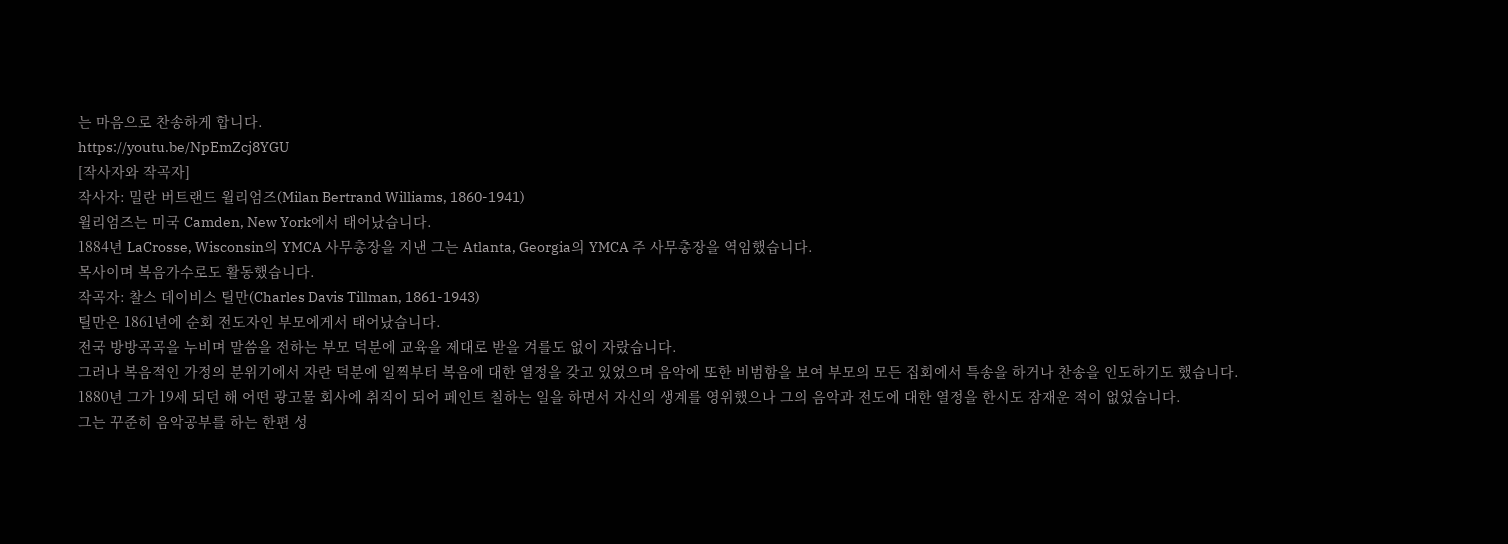는 마음으로 찬송하게 합니다.
https://youtu.be/NpEmZcj8YGU
[작사자와 작곡자]
작사자: 밀란 버트랜드 윌리엄즈(Milan Bertrand Williams, 1860-1941)
윌리엄즈는 미국 Camden, New York에서 태어났습니다.
1884년 LaCrosse, Wisconsin의 YMCA 사무총장을 지낸 그는 Atlanta, Georgia의 YMCA 주 사무총장을 역임했습니다.
목사이며 복음가수로도 활동했습니다.
작곡자: 찰스 데이비스 틸만(Charles Davis Tillman, 1861-1943)
틸만은 1861년에 순회 전도자인 부모에게서 태어났습니다.
전국 방방곡곡을 누비며 말씀을 전하는 부모 덕분에 교육을 제대로 받을 겨를도 없이 자랐습니다.
그러나 복음적인 가정의 분위기에서 자란 덕분에 일찍부터 복음에 대한 열정을 갖고 있었으며 음악에 또한 비범함을 보여 부모의 모든 집회에서 특송을 하거나 찬송을 인도하기도 했습니다.
1880년 그가 19세 되던 해 어떤 광고물 회사에 취직이 되어 페인트 칠하는 일을 하면서 자신의 생계를 영위했으나 그의 음악과 전도에 대한 열정을 한시도 잠재운 적이 없었습니다.
그는 꾸준히 음악공부를 하는 한편 성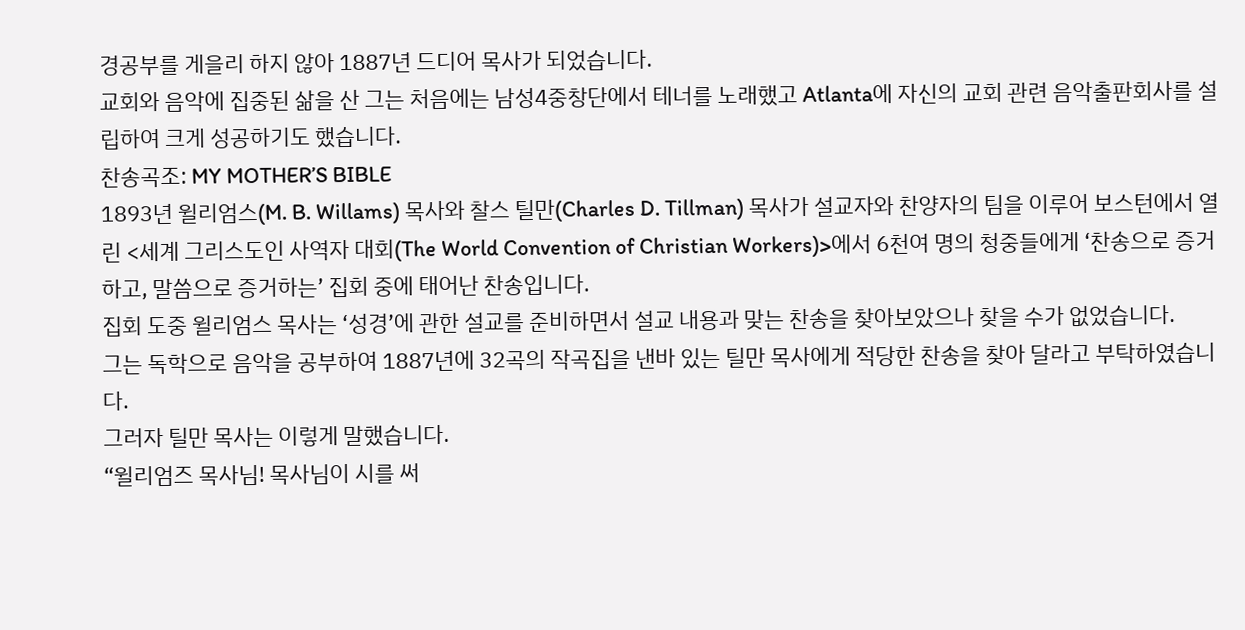경공부를 게을리 하지 않아 1887년 드디어 목사가 되었습니다.
교회와 음악에 집중된 삶을 산 그는 처음에는 남성4중창단에서 테너를 노래했고 Atlanta에 자신의 교회 관련 음악출판회사를 설립하여 크게 성공하기도 했습니다.
찬송곡조: MY MOTHER’S BIBLE
1893년 윌리엄스(M. B. Willams) 목사와 찰스 틸만(Charles D. Tillman) 목사가 설교자와 찬양자의 팀을 이루어 보스턴에서 열린 <세계 그리스도인 사역자 대회(The World Convention of Christian Workers)>에서 6천여 명의 청중들에게 ‘찬송으로 증거하고, 말씀으로 증거하는’ 집회 중에 태어난 찬송입니다.
집회 도중 윌리엄스 목사는 ‘성경’에 관한 설교를 준비하면서 설교 내용과 맞는 찬송을 찾아보았으나 찾을 수가 없었습니다.
그는 독학으로 음악을 공부하여 1887년에 32곡의 작곡집을 낸바 있는 틸만 목사에게 적당한 찬송을 찾아 달라고 부탁하였습니다.
그러자 틸만 목사는 이렇게 말했습니다.
“윌리엄즈 목사님! 목사님이 시를 써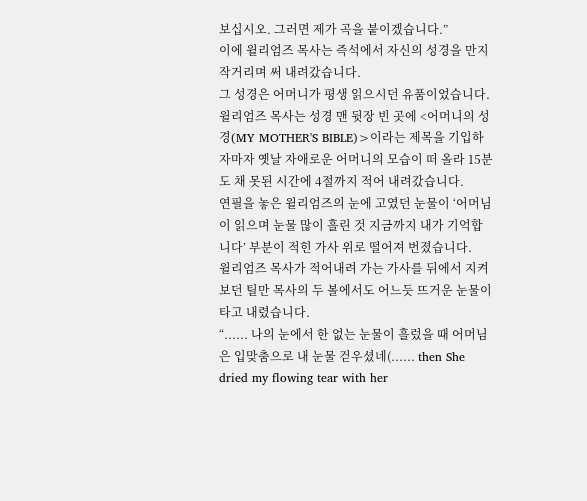보십시오. 그러면 제가 곡을 붙이겠습니다.”
이에 윌리엄즈 목사는 즉석에서 자신의 성경을 만지작거리며 써 내려갔습니다.
그 성경은 어머니가 평생 읽으시던 유품이었습니다.
윌리엄즈 목사는 성경 맨 뒷장 빈 곳에 <어머니의 성경(MY MOTHER'S BIBLE)>이라는 제목을 기입하자마자 옛날 자애로운 어머니의 모습이 떠 올라 15분도 채 못된 시간에 4절까지 적어 내려갔습니다.
연필을 놓은 윌리엄즈의 눈에 고였던 눈물이 ‘어머님이 읽으며 눈물 많이 흘린 것 지금까지 내가 기억합니다’ 부분이 적힌 가사 위로 떨어져 번졌습니다.
윌리엄즈 목사가 적어내려 가는 가사를 뒤에서 지켜보던 틸만 목사의 두 볼에서도 어느듯 뜨거운 눈물이 타고 내렸습니다.
“...... 나의 눈에서 한 없는 눈물이 흘렀을 때 어머님은 입맞춤으로 내 눈물 걷우셨네(...... then She dried my flowing tear with her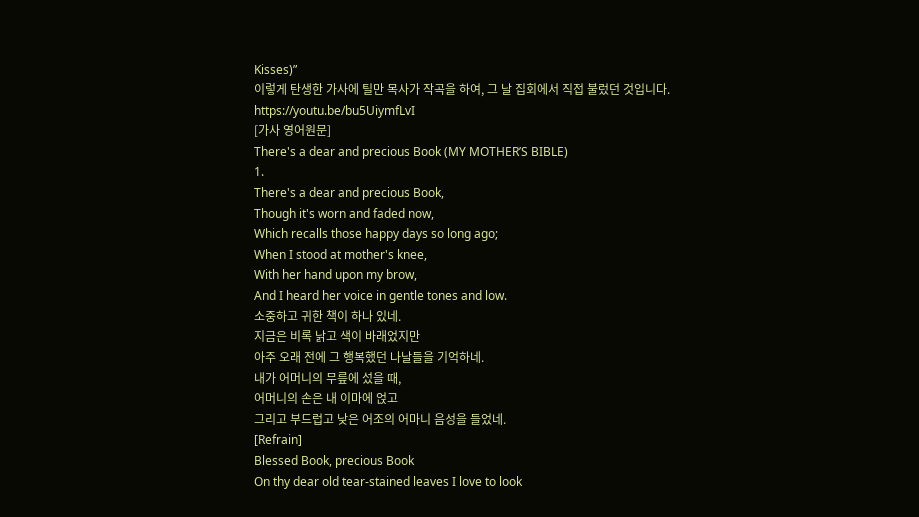Kisses)”
이렇게 탄생한 가사에 틸만 목사가 작곡을 하여, 그 날 집회에서 직접 불렀던 것입니다.
https://youtu.be/bu5UiymfLvI
[가사 영어원문]
There's a dear and precious Book (MY MOTHER’S BIBLE)
1.
There's a dear and precious Book,
Though it's worn and faded now,
Which recalls those happy days so long ago;
When I stood at mother's knee,
With her hand upon my brow,
And I heard her voice in gentle tones and low.
소중하고 귀한 책이 하나 있네.
지금은 비록 낡고 색이 바래었지만
아주 오래 전에 그 행복했던 나날들을 기억하네.
내가 어머니의 무릎에 섰을 때,
어머니의 손은 내 이마에 얹고
그리고 부드럽고 낮은 어조의 어마니 음성을 들었네.
[Refrain]
Blessed Book, precious Book
On thy dear old tear-stained leaves I love to look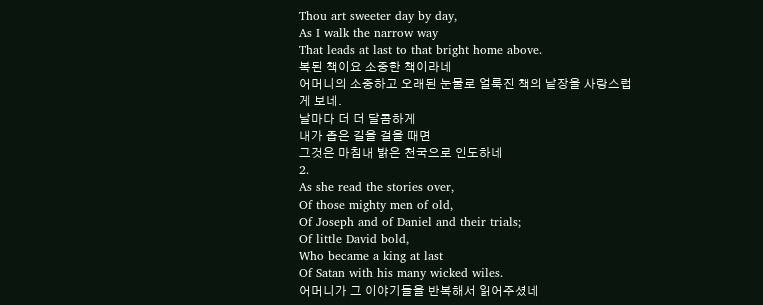Thou art sweeter day by day,
As I walk the narrow way
That leads at last to that bright home above.
복된 책이요 소중한 책이라네
어머니의 소중하고 오래된 눈물로 얼룩진 책의 낱장을 사랑스럽게 보네.
날마다 더 더 달콤하게
내가 좁은 길을 걸을 때면
그것은 마침내 밝은 천국으로 인도하네
2.
As she read the stories over,
Of those mighty men of old,
Of Joseph and of Daniel and their trials;
Of little David bold,
Who became a king at last
Of Satan with his many wicked wiles.
어머니가 그 이야기들을 반복해서 읽어주셨네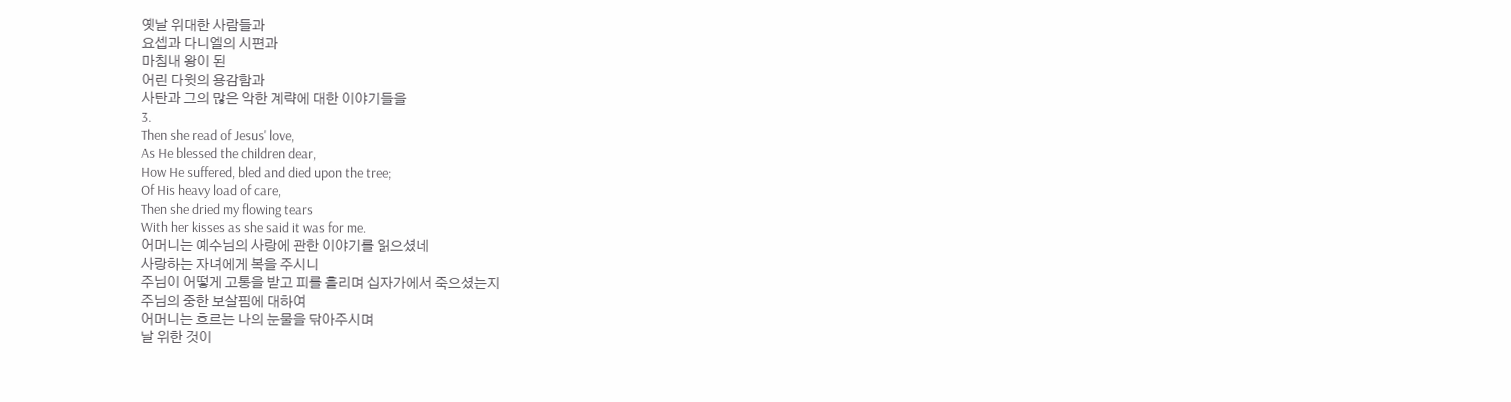옛날 위대한 사람들과
요셉과 다니엘의 시편과
마침내 왕이 된
어린 다윗의 용감함과
사탄과 그의 많은 악한 계략에 대한 이야기들을
3.
Then she read of Jesus' love,
As He blessed the children dear,
How He suffered, bled and died upon the tree;
Of His heavy load of care,
Then she dried my flowing tears
With her kisses as she said it was for me.
어머니는 예수님의 사랑에 관한 이야기를 읽으셨네
사랑하는 자녀에게 복을 주시니
주님이 어떻게 고통을 받고 피를 흘리며 십자가에서 죽으셨는지
주님의 중한 보살핌에 대하여
어머니는 흐르는 나의 눈물을 닦아주시며
날 위한 것이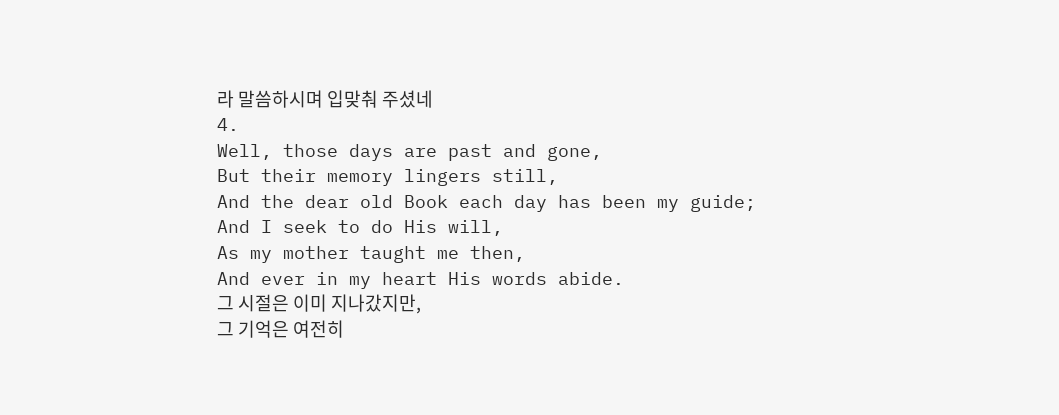라 말씀하시며 입맞춰 주셨네
4.
Well, those days are past and gone,
But their memory lingers still,
And the dear old Book each day has been my guide;
And I seek to do His will,
As my mother taught me then,
And ever in my heart His words abide.
그 시절은 이미 지나갔지만,
그 기억은 여전히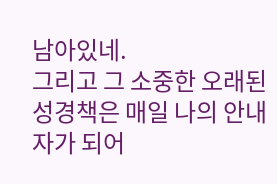남아있네.
그리고 그 소중한 오래된 성경책은 매일 나의 안내자가 되어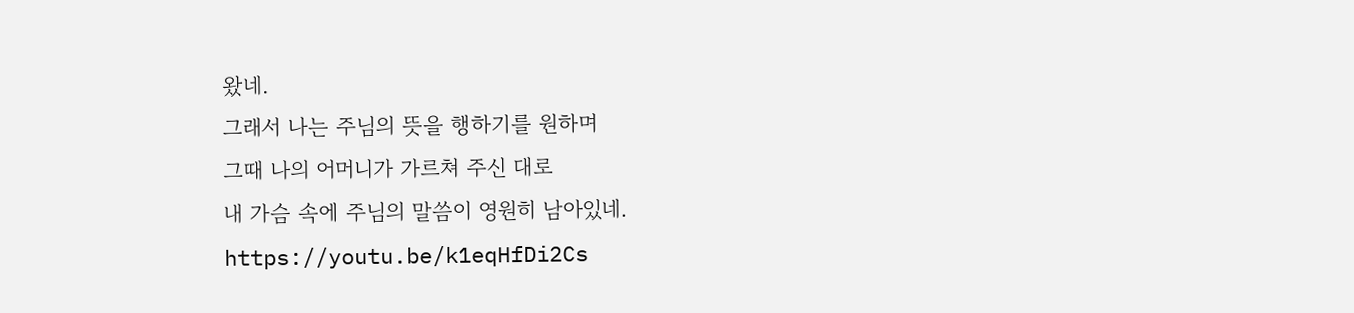왔네.
그래서 나는 주님의 뜻을 행하기를 원하며
그때 나의 어머니가 가르쳐 주신 대로
내 가슴 속에 주님의 말씀이 영원히 남아있네.
https://youtu.be/k1eqHfDi2Cs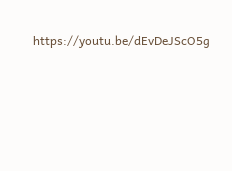https://youtu.be/dEvDeJScO5g